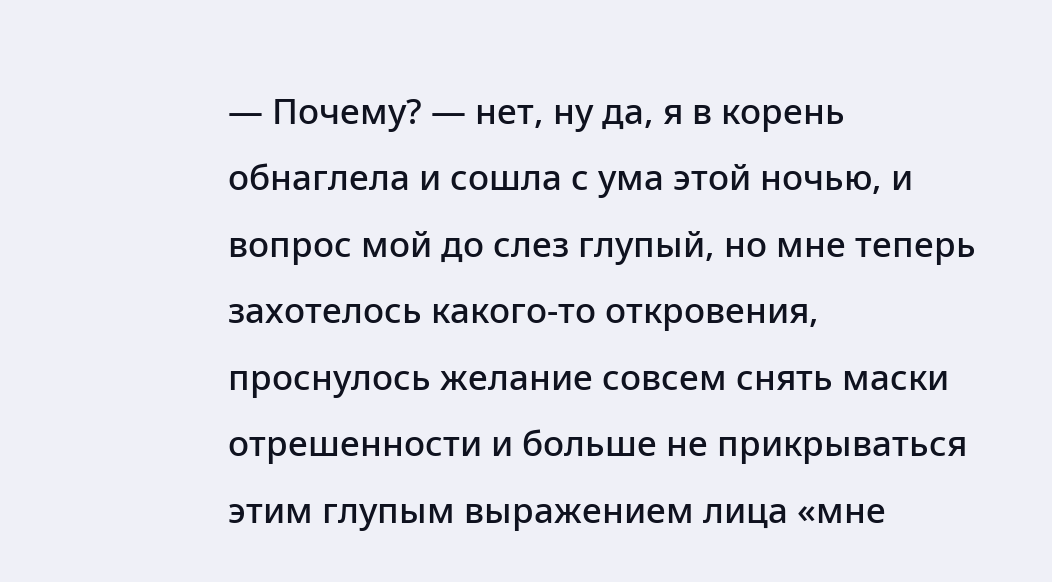— Почему? — нет, ну да, я в корень обнаглела и сошла с ума этой ночью, и вопрос мой до слез глупый, но мне теперь захотелось какого-то откровения, проснулось желание совсем снять маски отрешенности и больше не прикрываться этим глупым выражением лица «мне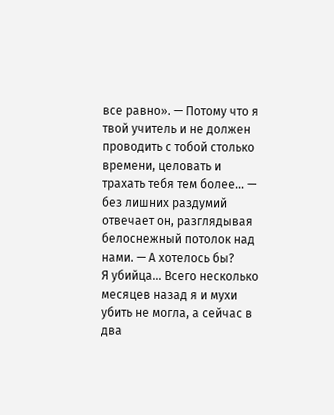все равно». — Потому что я твой учитель и не должен проводить с тобой столько времени, целовать и трахать тебя тем более… — без лишних раздумий отвечает он, разглядывая белоснежный потолок над нами. — А хотелось бы?
Я убийца… Всего несколько месяцев назад я и мухи убить не могла, а сейчас в два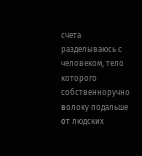счета разделываюсь с человеком, тело которого собственноручно волоку подальше от людских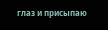глаз и присыпаю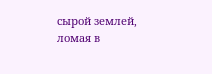сырой землей, ломая в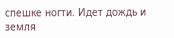спешке ногти. Идет дождь и земля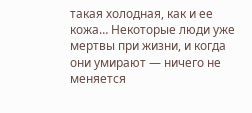такая холодная, как и ее кожа… Некоторые люди уже мертвы при жизни, и когда они умирают — ничего не меняется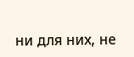ни для них, не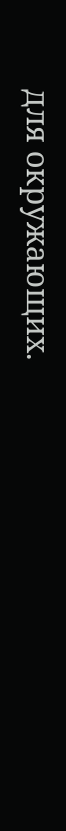для окружающих.